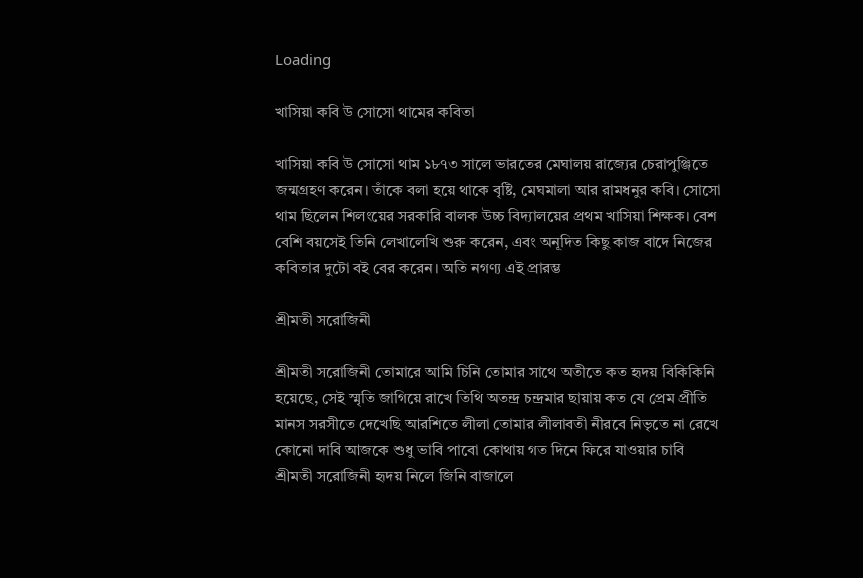Loading

খাসিয়া কবি উ সোসো থামের কবিতা

খাসিয়া কবি উ সোসো থাম ১৮৭৩ সালে ভারতের মেঘালয় রাজ্যের চেরাপুঞ্জিতে জন্মগ্রহণ করেন। তাঁকে বলা হয়ে থাকে বৃষ্টি, মেঘমালা আর রামধনুর কবি। সোসো থাম ছিলেন শিলংয়ের সরকারি বালক উচ্চ বিদ্যালয়ের প্রথম খাসিয়া শিক্ষক। বেশ বেশি বয়সেই তিনি লেখালেখি শুরু করেন, এবং অনূদিত কিছু কাজ বাদে নিজের কবিতার দুটো বই বের করেন। অতি নগণ্য এই প্রারম্ভ

শ্রীমতী সরোজিনী

শ্রীমতী সরোজিনী তোমারে আমি চিনি তোমার সাথে অতীতে কত হৃদয় বিকিকিনি হয়েছে, সেই স্মৃতি জাগিয়ে রাখে তিথি অতন্দ্র চন্দ্রমার ছায়ায় কত যে প্রেম প্রীতি মানস সরসীতে দেখেছি আরশিতে লীলা তোমার লীলাবতী নীরবে নিভৃতে না রেখে কোনো দাবি আজকে শুধু ভাবি পাবো কোথায় গত দিনে ফিরে যাওয়ার চাবি শ্রীমতী সরোজিনী হৃদয় নিলে জিনি বাজালে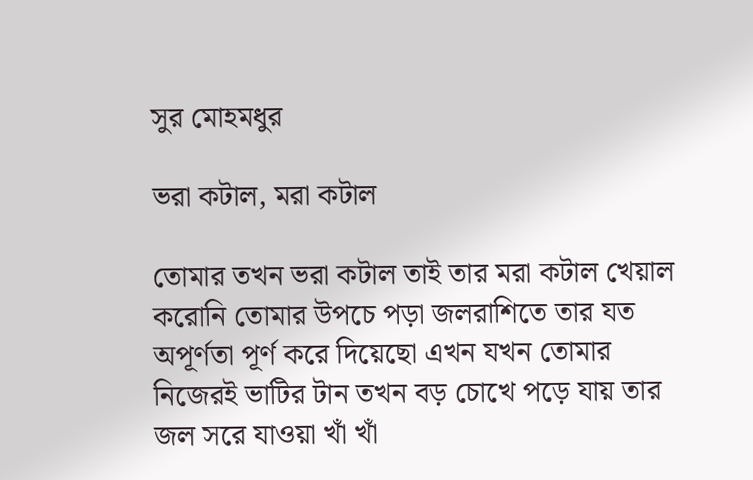সুর মোহমধুর

ভরা কটাল, মরা কটাল

তোমার তখন ভরা কটাল তাই তার মরা কটাল খেয়াল করোনি তোমার উপচে পড়া জলরাশিতে তার যত অপূর্ণতা পূর্ণ করে দিয়েছো এখন যখন তোমার নিজেরই ভাটির টান তখন বড় চোখে পড়ে যায় তার জল সরে যাওয়া খাঁ খাঁ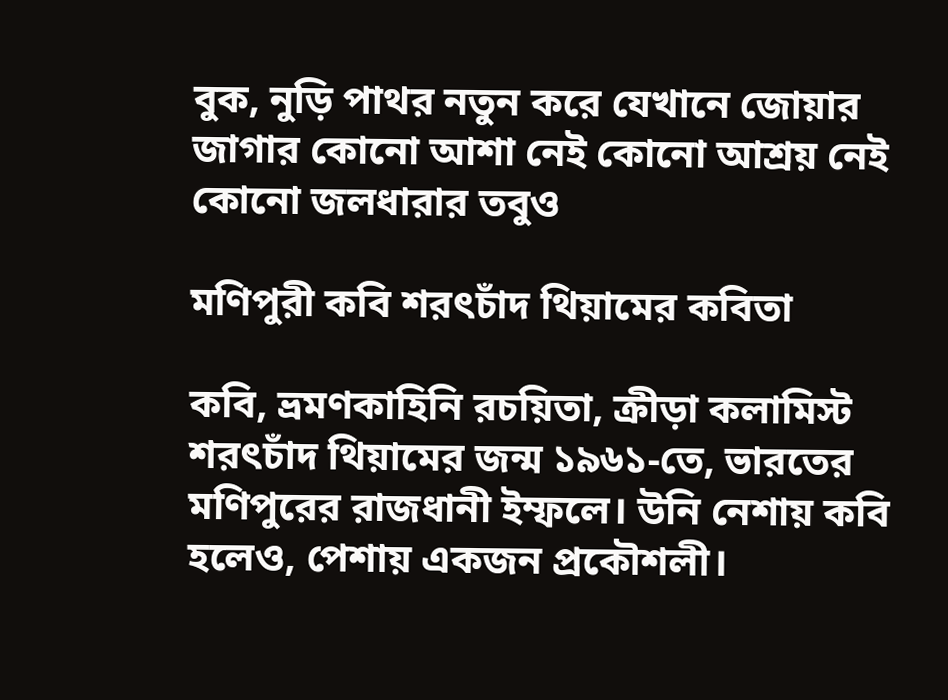বুক, নুড়ি পাথর নতুন করে যেখানে জোয়ার জাগার কোনো আশা নেই কোনো আশ্রয় নেই কোনো জলধারার তবুও

মণিপুরী কবি শরৎচাঁদ থিয়ামের কবিতা

কবি, ভ্রমণকাহিনি রচয়িতা, ক্রীড়া কলামিস্ট শরৎচাঁদ থিয়ামের জন্ম ১৯৬১-তে, ভারতের মণিপুরের রাজধানী ইম্ফলে। উনি নেশায় কবি হলেও, পেশায় একজন প্রকৌশলী।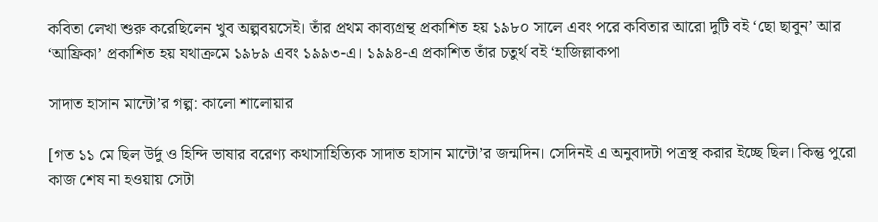কবিতা লেখা শুরু করেছিলেন খুব অল্পবয়সেই। তাঁর প্রথম কাব্যগ্রন্থ প্রকাশিত হয় ১৯৮০ সালে এবং পরে কবিতার আরো দুটি বই ‘ছো ছাবুন’ আর ‘আফ্রিকা’ প্রকাশিত হয় যথাক্রমে ১৯৮৯ এবং ১৯৯৩-এ। ১৯৯৪-এ প্রকাশিত তাঁর চতুর্থ বই ‘হাজিল্লাকপা

সাদাত হাসান মান্টো’র গল্প: কালো শালোয়ার

[গত ১১ মে ছিল উর্দু ও হিন্দি ভাষার বরেণ্য কথাসাহিত্যিক সাদাত হাসান মান্টো’র জন্মদিন। সেদিনই এ অনুবাদটা পত্রস্থ করার ইচ্ছে ছিল। কিন্তু পুরো কাজ শেষ না হওয়ায় সেটা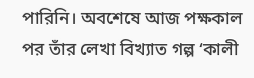পারিনি। অবশেষে আজ পক্ষকাল পর তাঁর লেখা বিখ্যাত গল্প ‘কালী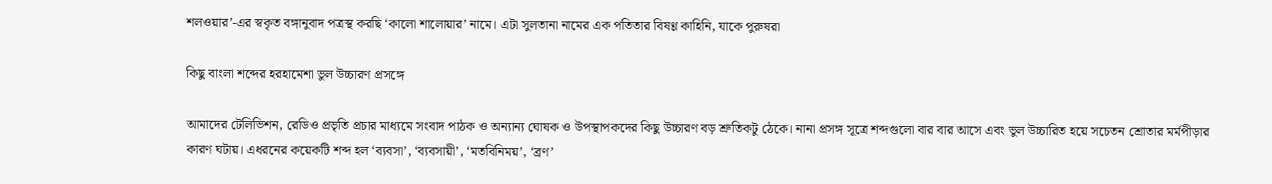শলওয়ার’-এর স্বকৃত বঙ্গানুবাদ পত্রস্থ করছি ‘কালো শালোয়ার’ নামে। এটা সুলতানা নামের এক পতিতার বিষণ্ণ কাহিনি, যাকে পুরুষরা

কিছু বাংলা শব্দের হরহামেশা ভুল উচ্চারণ প্রসঙ্গে

আমাদের টেলিভিশন, রেডিও প্রভৃতি প্রচার মাধ্যমে সংবাদ পাঠক ও অন্যান্য ঘোষক ও উপস্থাপকদের কিছু উচ্চারণ বড় শ্রুতিকটু ঠেকে। নানা প্রসঙ্গ সূত্রে শব্দগুলো বার বার আসে এবং ভুল উচ্চারিত হয়ে সচেতন শ্রোতার মর্মপীড়ার কারণ ঘটায়। এধরনের কয়েকটি শব্দ হল ‘ব্যবসা’, ‘ব্যবসায়ী’, ‘মতবিনিময়’, ‘ব্রণ’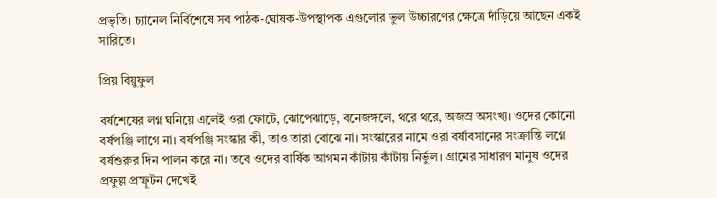প্রভৃতি। চ্যানেল নির্বিশেষে সব পাঠক-ঘোষক-উপস্থাপক এগুলোর ভুল উচ্চারণের ক্ষেত্রে দাঁড়িয়ে আছেন একই সারিতে।

প্রিয় বিয়ুফুল

বর্ষশেষের লগ্ন ঘনিয়ে এলেই ওরা ফোটে, ঝোপেঝাড়ে, বনেজঙ্গলে, থরে থরে, অজস্র অসংখ্য। ওদের কোনো বর্ষপঞ্জি লাগে না। বর্ষপঞ্জি সংস্কার কী, তাও তারা বোঝে না। সংস্কারের নামে ওরা বর্ষাবসানের সংক্রান্তি লগ্নে বর্ষশুরুর দিন পালন করে না। তবে ওদের বার্ষিক আগমন কাঁটায় কাঁটায় নির্ভুল। গ্রামের সাধারণ মানুষ ওদের প্রফুল্ল প্রস্ফূটন দেখেই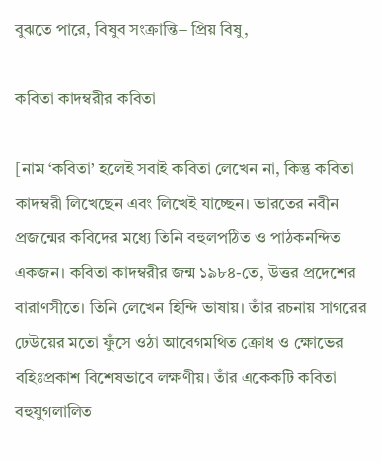বুঝতে পারে, বিষুব সংক্রান্তি– প্রিয় বিষু,

কবিতা কাদম্বরীর কবিতা

[নাম ‘কবিতা’ হলেই সবাই কবিতা লেখেন না, কিন্তু কবিতা কাদম্বরী লিখেছেন এবং লিখেই যাচ্ছেন। ভারতের নবীন প্রজন্মের কবিদের মধ্যে তিনি বহুলপঠিত ও পাঠকনন্দিত একজন। কবিতা কাদম্বরীর জন্ম ১৯৮৪-তে, উত্তর প্রদেশের বারাণসীতে। তিনি লেখেন হিন্দি ভাষায়। তাঁর রচনায় সাগরের ঢেউয়ের মতো ফুঁসে ওঠা আবেগমথিত ক্রোধ ও ক্ষোভের বহিঃপ্রকাশ বিশেষভাবে লক্ষণীয়। তাঁর একেকটি কবিতা বহুযুগলালিত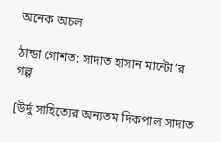অনেক অচল

ঠান্ডা গোশত: সাদাত হাসান মান্টো’র গল্প

[উর্দু সাহিত্যের অন্যতম দিকপাল সাদাত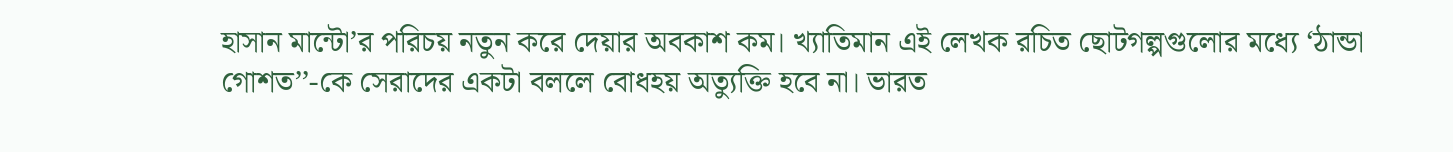হাসান মান্টো’র পরিচয় নতুন করে দেয়ার অবকাশ কম। খ্যাতিমান এই লেখক রচিত ছোটগল্পগুলোর মধ্যে ‘ঠান্ডা গোশত’’-কে সেরাদের একটা বললে বোধহয় অত্যুক্তি হবে না। ভারত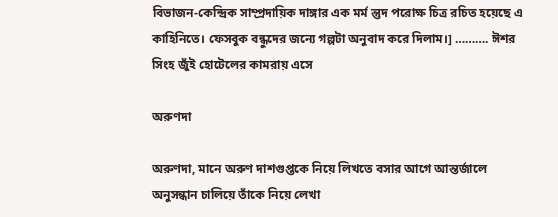বিভাজন-কেন্দ্রিক সাম্প্রদায়িক দাঙ্গার এক মর্ম ন্তুদ পরোক্ষ চিত্র রচিত হয়েছে এ কাহিনিতে। ফেসবুক বন্ধুদের জন্যে গল্পটা অনুবাদ করে দিলাম।] ………. ঈশর সিংহ জুঁই হোটেলের কামরায় এসে

অরুণদা

অরুণদা, মানে অরুণ দাশগুপ্তকে নিয়ে লিখতে বসার আগে আন্তর্জালে অনুসন্ধান চালিয়ে তাঁকে নিয়ে লেখা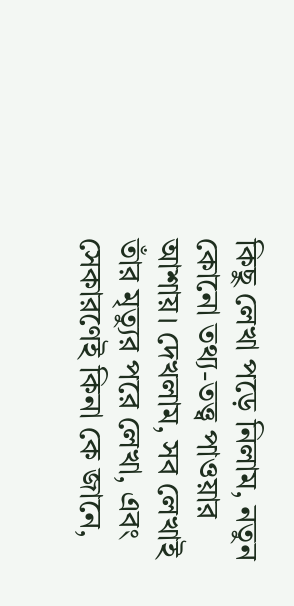কিছু লেখা পড়ে নিলাম, নতুন কোনো তথ্য-তত্ত্ব পাওয়ার আশায়। দেখলাম, সব লেখাই তাঁর মৃত্যুর পরে লেখা, এবং সেকারণেই কিনা কে জানে,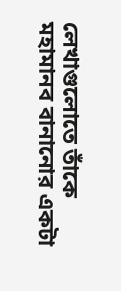লেখাগুলোতে তাঁকে মহামানব বানানোর একটা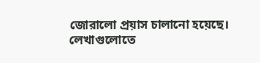জোরালো প্রয়াস চালানো হয়েছে। লেখাগুলোতে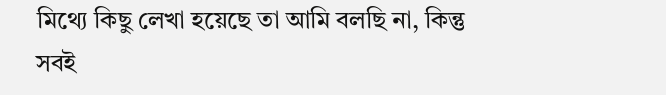মিথ্যে কিছু লেখা হয়েছে তা আমি বলছি না, কিন্তু সবই